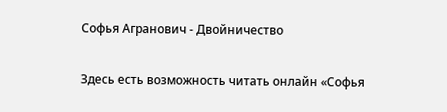Софья Агранович - Двойничество

Здесь есть возможность читать онлайн «Софья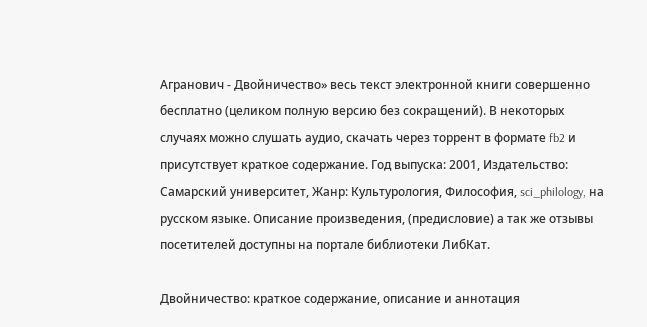Агранович - Двойничество» весь текст электронной книги совершенно бесплатно (целиком полную версию без сокращений). В некоторых случаях можно слушать аудио, скачать через торрент в формате fb2 и присутствует краткое содержание. Год выпуска: 2001, Издательство: Самарский университет, Жанр: Культурология, Философия, sci_philology, на русском языке. Описание произведения, (предисловие) а так же отзывы посетителей доступны на портале библиотеки ЛибКат.

Двойничество: краткое содержание, описание и аннотация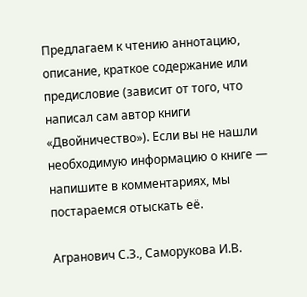Предлагаем к чтению аннотацию, описание, краткое содержание или предисловие (зависит от того, что написал сам автор книги «Двойничество»). Если вы не нашли необходимую информацию о книге — напишите в комментариях, мы постараемся отыскать её.

Агранович С.З., Саморукова И.В.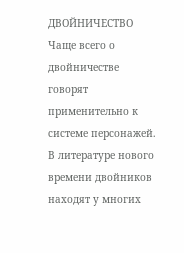ДВОЙНИЧЕСТВО
Чаще всего о двойничестве говорят применительно к системе персонажей. В литературе нового времени двойников находят у многих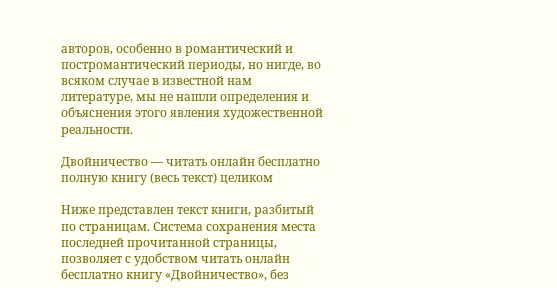авторов, особенно в романтический и постромантический периоды, но нигде, во всяком случае в известной нам литературе, мы не нашли определения и объяснения этого явления художественной реальности.

Двойничество — читать онлайн бесплатно полную книгу (весь текст) целиком

Ниже представлен текст книги, разбитый по страницам. Система сохранения места последней прочитанной страницы, позволяет с удобством читать онлайн бесплатно книгу «Двойничество», без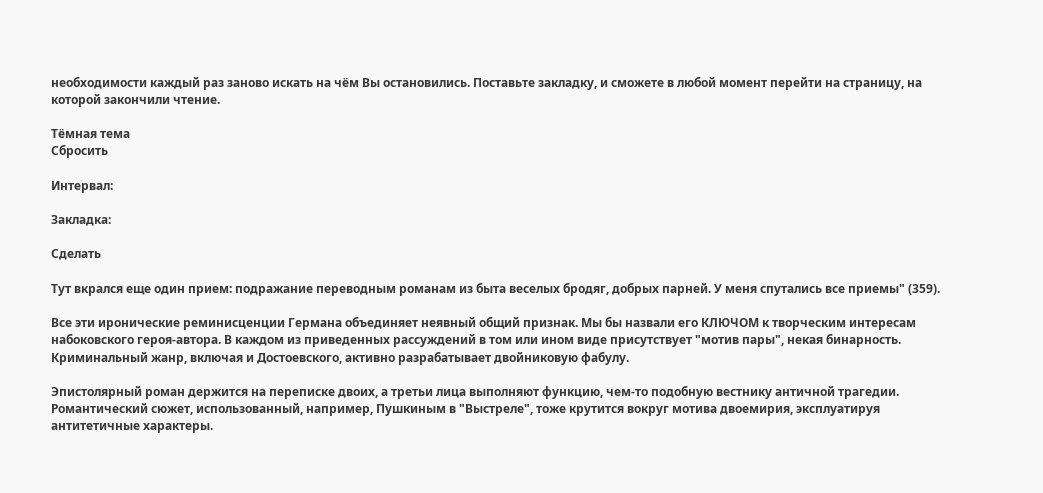необходимости каждый раз заново искать на чём Вы остановились. Поставьте закладку, и сможете в любой момент перейти на страницу, на которой закончили чтение.

Тёмная тема
Сбросить

Интервал:

Закладка:

Сделать

Тут вкрался еще один прием: подражание переводным романам из быта веселых бродяг, добрых парней. У меня спутались все приемы" (359).

Все эти иронические реминисценции Германа объединяет неявный общий признак. Мы бы назвали его КЛЮЧОМ к творческим интересам набоковского героя-автора. В каждом из приведенных рассуждений в том или ином виде присутствует "мотив пары", некая бинарность. Криминальный жанр, включая и Достоевского, активно разрабатывает двойниковую фабулу.

Эпистолярный роман держится на переписке двоих, а третьи лица выполняют функцию, чем-то подобную вестнику античной трагедии. Романтический сюжет, использованный, например, Пушкиным в "Выстреле", тоже крутится вокруг мотива двоемирия, эксплуатируя антитетичные характеры.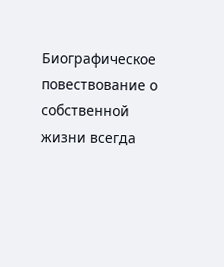Биографическое повествование о собственной жизни всегда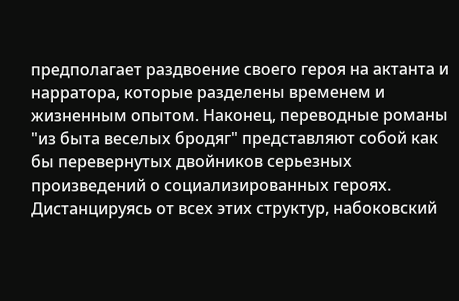предполагает раздвоение своего героя на актанта и нарратора, которые разделены временем и жизненным опытом. Наконец, переводные романы "из быта веселых бродяг" представляют собой как бы перевернутых двойников серьезных произведений о социализированных героях. Дистанцируясь от всех этих структур, набоковский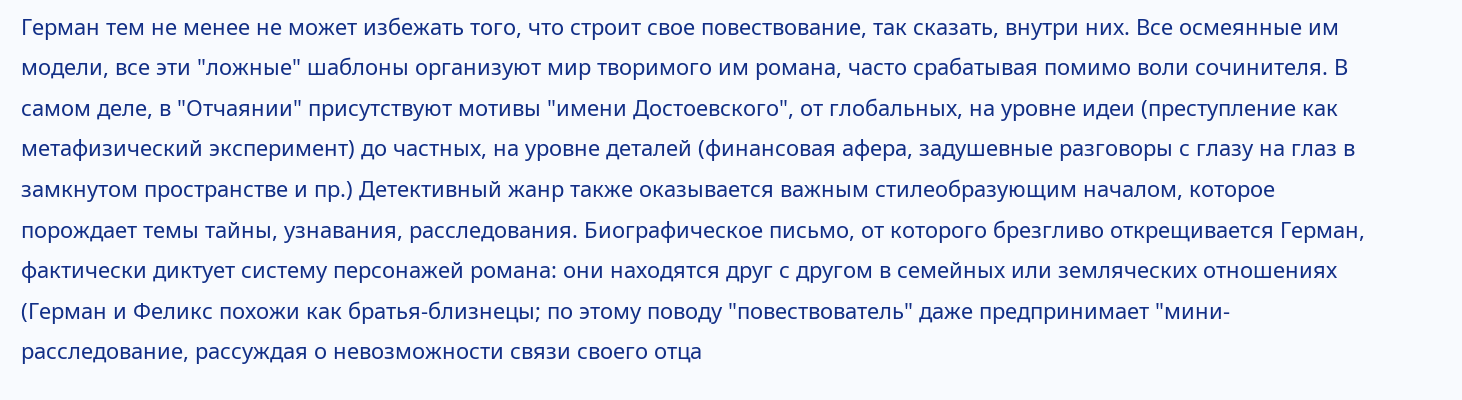Герман тем не менее не может избежать того, что строит свое повествование, так сказать, внутри них. Все осмеянные им модели, все эти "ложные" шаблоны организуют мир творимого им романа, часто срабатывая помимо воли сочинителя. В самом деле, в "Отчаянии" присутствуют мотивы "имени Достоевского", от глобальных, на уровне идеи (преступление как метафизический эксперимент) до частных, на уровне деталей (финансовая афера, задушевные разговоры с глазу на глаз в замкнутом пространстве и пр.) Детективный жанр также оказывается важным стилеобразующим началом, которое порождает темы тайны, узнавания, расследования. Биографическое письмо, от которого брезгливо открещивается Герман, фактически диктует систему персонажей романа: они находятся друг с другом в семейных или земляческих отношениях (Герман и Феликс похожи как братья-близнецы; по этому поводу "повествователь" даже предпринимает "мини-расследование, рассуждая о невозможности связи своего отца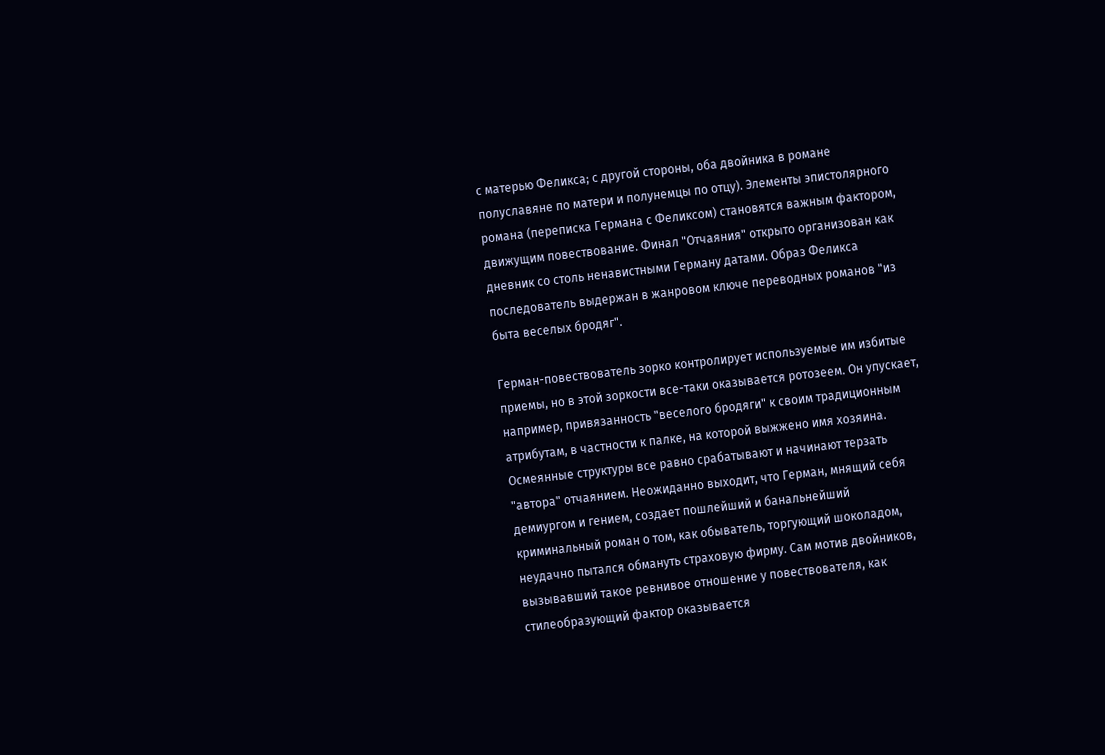с матерью Феликса; с другой стороны, оба двойника в романе полуславяне по матери и полунемцы по отцу). Элементы эпистолярного романа (переписка Германа с Феликсом) становятся важным фактором, движущим повествование. Финал "Отчаяния" открыто организован как дневник со столь ненавистными Герману датами. Образ Феликса последователь выдержан в жанровом ключе переводных романов "из быта веселых бродяг".

Герман-повествователь зорко контролирует используемые им избитые приемы, но в этой зоркости все-таки оказывается ротозеем. Он упускает, например, привязанность "веселого бродяги" к своим традиционным атрибутам, в частности к палке, на которой выжжено имя хозяина. Осмеянные структуры все равно срабатывают и начинают терзать "автора" отчаянием. Неожиданно выходит, что Герман, мнящий себя демиургом и гением, создает пошлейший и банальнейший криминальный роман о том, как обыватель, торгующий шоколадом, неудачно пытался обмануть страховую фирму. Сам мотив двойников, вызывавший такое ревнивое отношение у повествователя, как стилеобразующий фактор оказывается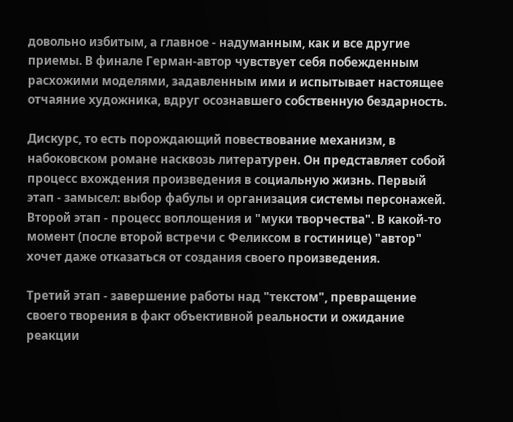довольно избитым, а главное - надуманным, как и все другие приемы. В финале Герман-автор чувствует себя побежденным расхожими моделями, задавленным ими и испытывает настоящее отчаяние художника, вдруг осознавшего собственную бездарность.

Дискурс, то есть порождающий повествование механизм, в набоковском романе насквозь литературен. Он представляет собой процесс вхождения произведения в социальную жизнь. Первый этап - замысел: выбор фабулы и организация системы персонажей. Второй этап - процесс воплощения и "муки творчества". В какой-то момент (после второй встречи с Феликсом в гостинице) "автор" хочет даже отказаться от создания своего произведения.

Третий этап - завершение работы над "текстом", превращение своего творения в факт объективной реальности и ожидание реакции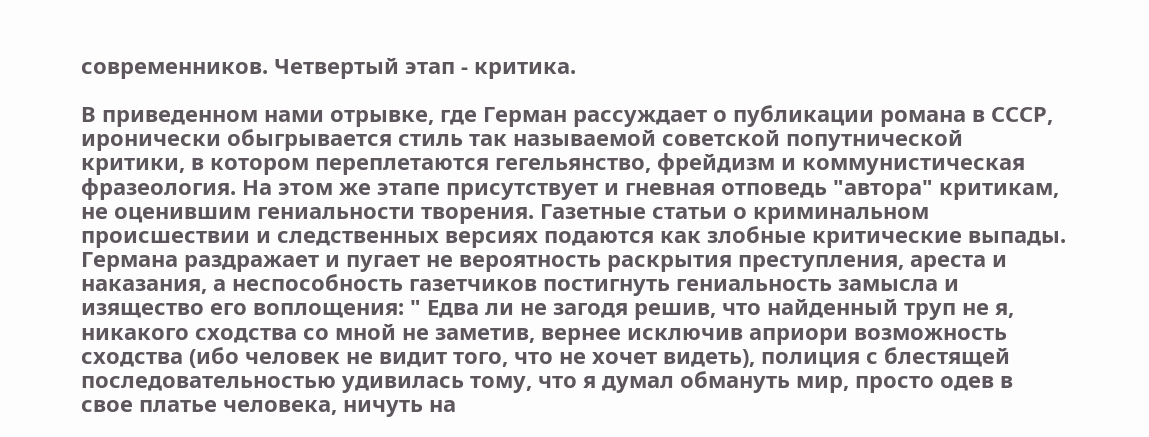современников. Четвертый этап - критика.

В приведенном нами отрывке, где Герман рассуждает о публикации романа в СССР, иронически обыгрывается стиль так называемой советской попутнической критики, в котором переплетаются гегельянство, фрейдизм и коммунистическая фразеология. На этом же этапе присутствует и гневная отповедь "автора" критикам, не оценившим гениальности творения. Газетные статьи о криминальном происшествии и следственных версиях подаются как злобные критические выпады. Германа раздражает и пугает не вероятность раскрытия преступления, ареста и наказания, а неспособность газетчиков постигнуть гениальность замысла и изящество его воплощения: " Едва ли не загодя решив, что найденный труп не я, никакого сходства со мной не заметив, вернее исключив априори возможность сходства (ибо человек не видит того, что не хочет видеть), полиция с блестящей последовательностью удивилась тому, что я думал обмануть мир, просто одев в свое платье человека, ничуть на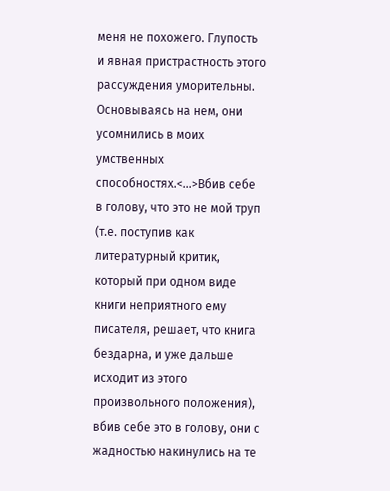меня не похожего. Глупость и явная пристрастность этого рассуждения уморительны. Основываясь на нем, они усомнились в моих умственных способностях.<...>Вбив себе в голову, что это не мой труп (т.е. поступив как литературный критик, который при одном виде книги неприятного ему писателя, решает, что книга бездарна, и уже дальше исходит из этого произвольного положения), вбив себе это в голову, они с жадностью накинулись на те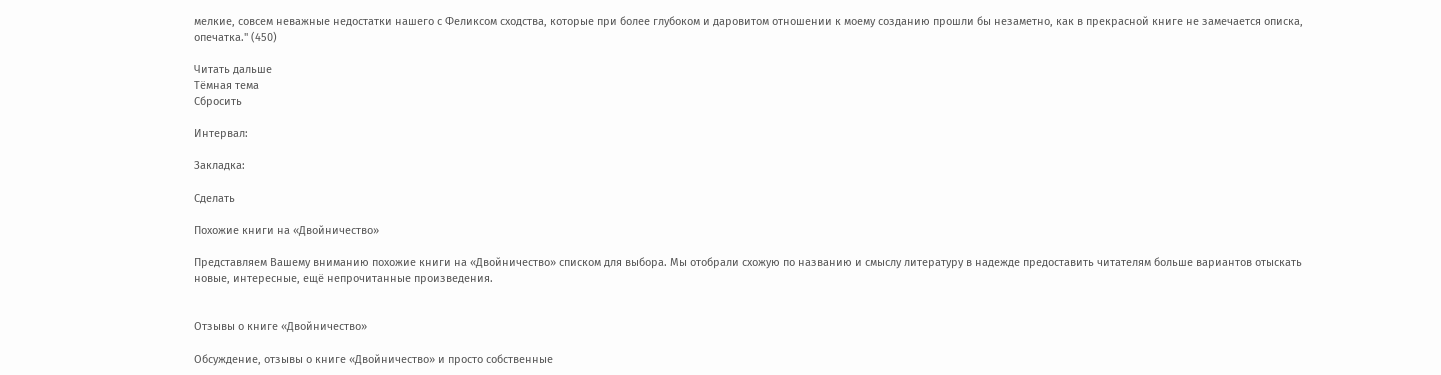мелкие, совсем неважные недостатки нашего с Феликсом сходства, которые при более глубоком и даровитом отношении к моему созданию прошли бы незаметно, как в прекрасной книге не замечается описка, опечатка." (450)

Читать дальше
Тёмная тема
Сбросить

Интервал:

Закладка:

Сделать

Похожие книги на «Двойничество»

Представляем Вашему вниманию похожие книги на «Двойничество» списком для выбора. Мы отобрали схожую по названию и смыслу литературу в надежде предоставить читателям больше вариантов отыскать новые, интересные, ещё непрочитанные произведения.


Отзывы о книге «Двойничество»

Обсуждение, отзывы о книге «Двойничество» и просто собственные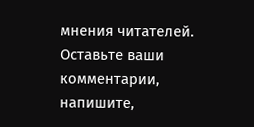мнения читателей. Оставьте ваши комментарии, напишите,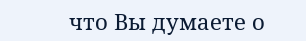что Вы думаете о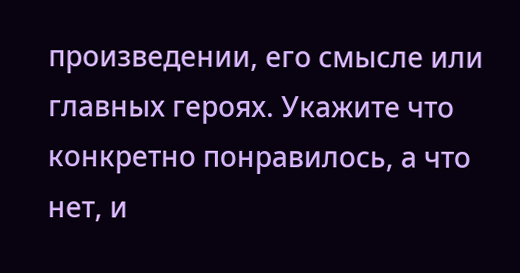произведении, его смысле или главных героях. Укажите что конкретно понравилось, а что нет, и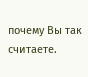почему Вы так считаете.